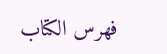فهرس الكتاب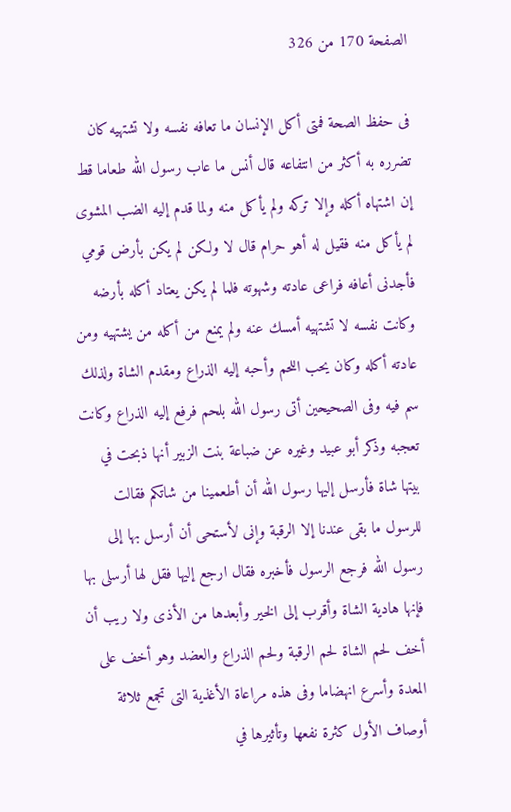الصفحة 170 من 326

فى حفظ الصحة فمتى أكل الإنسان ما تعافه نفسه ولا تشتهيه كان تضرره به أكثر من انتفاعه قال أنس ما عاب رسول الله طعاما قط إن اشتهاه أكله وإلا تركه ولم يأكل منه ولما قدم إليه الضب المشوى لم يأكل منه فقيل له أهو حرام قال لا ولكن لم يكن بأرض قومي فأجدنى أعافه فراعى عادته وشهوته فلما لم يكن يعتاد أكله بأرضه وكانت نفسه لا تشتهيه أمسك عنه ولم يمنع من أكله من يشتهيه ومن عادته أكله وكان يحب اللحم وأحبه إليه الذراع ومقدم الشاة ولذلك سم فيه وفى الصحيحين أتى رسول الله بلحم فرفع إليه الذراع وكانت تعجبه وذكر أبو عبيد وغيره عن ضباعة بنت الزبير أنها ذبحت في بيتها شاة فأرسل إليها رسول الله أن أطعمينا من شاتكم فقالت للرسول ما بقى عندنا إلا الرقبة وإنى لأستحى أن أرسل بها إلى رسول الله فرجع الرسول فأخبره فقال ارجع إليها فقل لها أرسلى بها فإنها هادية الشاة وأقرب إلى الخير وأبعدها من الأذى ولا ريب أن أخف لحم الشاة لحم الرقبة ولحم الذراع والعضد وهو أخف على المعدة وأسرع انهضاما وفى هذه مراعاة الأغذية التى تجمع ثلاثة أوصاف الأول كثرة نفعها وتأثيرها في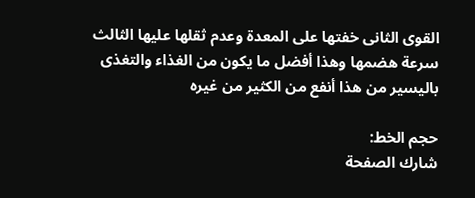القوى الثانى خفتها على المعدة وعدم ثقلها عليها الثالث سرعة هضمها وهذا أفضل ما يكون من الغذاء والتغذى باليسير من هذا أنفع من الكثير من غيره

حجم الخط:
شارك الصفحة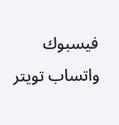فيسبوك واتساب تويتر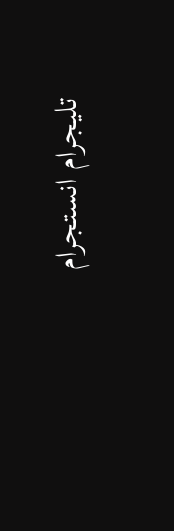تليجرام انستجرام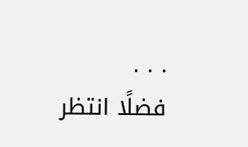. . .
فضلًا انتظر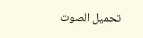تحميل الصوت